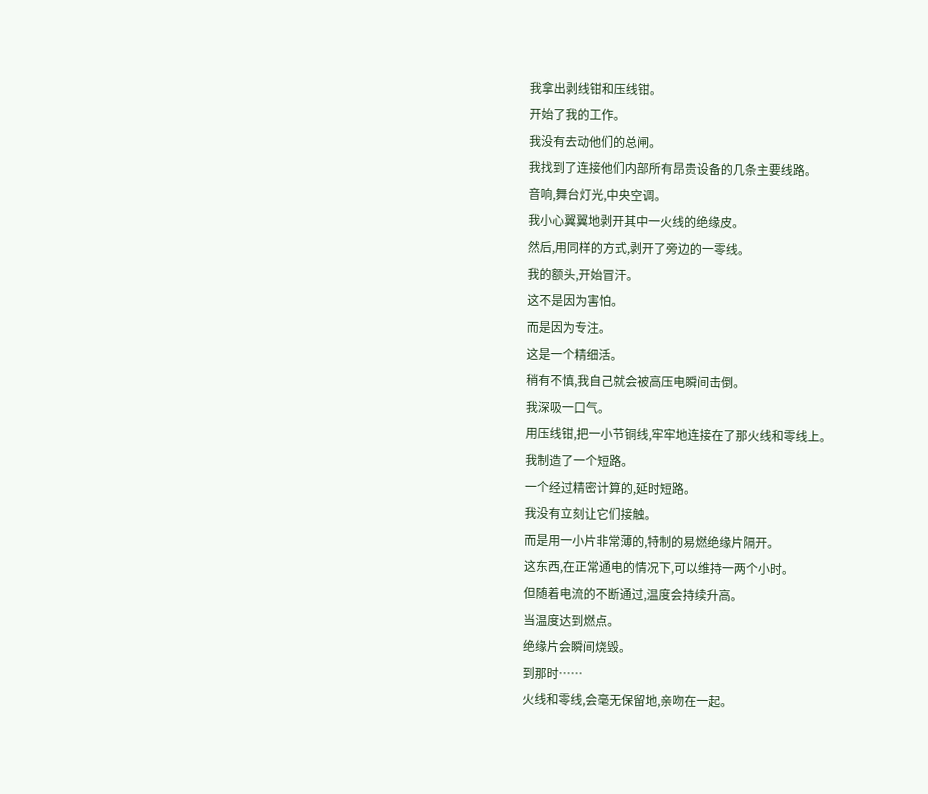我拿出剥线钳和压线钳。
开始了我的工作。
我没有去动他们的总闸。
我找到了连接他们内部所有昂贵设备的几条主要线路。
音响,舞台灯光,中央空调。
我小心翼翼地剥开其中一火线的绝缘皮。
然后,用同样的方式,剥开了旁边的一零线。
我的额头,开始冒汗。
这不是因为害怕。
而是因为专注。
这是一个精细活。
稍有不慎,我自己就会被高压电瞬间击倒。
我深吸一口气。
用压线钳,把一小节铜线,牢牢地连接在了那火线和零线上。
我制造了一个短路。
一个经过精密计算的,延时短路。
我没有立刻让它们接触。
而是用一小片非常薄的,特制的易燃绝缘片隔开。
这东西,在正常通电的情况下,可以维持一两个小时。
但随着电流的不断通过,温度会持续升高。
当温度达到燃点。
绝缘片会瞬间烧毁。
到那时……
火线和零线,会毫无保留地,亲吻在一起。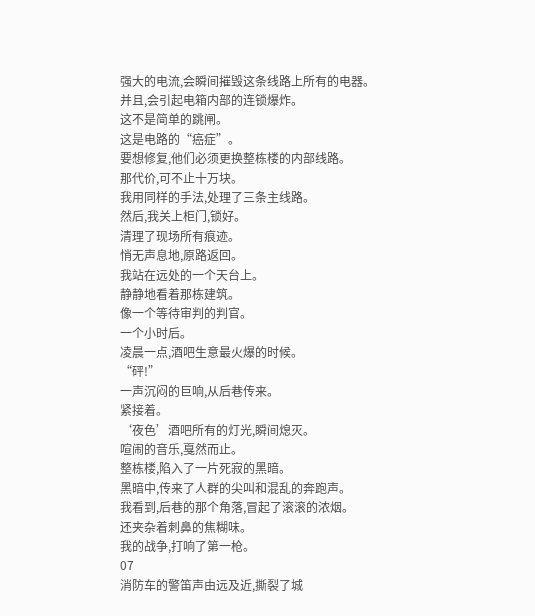强大的电流,会瞬间摧毁这条线路上所有的电器。
并且,会引起电箱内部的连锁爆炸。
这不是简单的跳闸。
这是电路的“癌症”。
要想修复,他们必须更换整栋楼的内部线路。
那代价,可不止十万块。
我用同样的手法,处理了三条主线路。
然后,我关上柜门,锁好。
清理了现场所有痕迹。
悄无声息地,原路返回。
我站在远处的一个天台上。
静静地看着那栋建筑。
像一个等待审判的判官。
一个小时后。
凌晨一点,酒吧生意最火爆的时候。
“砰!”
一声沉闷的巨响,从后巷传来。
紧接着。
‘夜色’酒吧所有的灯光,瞬间熄灭。
喧闹的音乐,戛然而止。
整栋楼,陷入了一片死寂的黑暗。
黑暗中,传来了人群的尖叫和混乱的奔跑声。
我看到,后巷的那个角落,冒起了滚滚的浓烟。
还夹杂着刺鼻的焦糊味。
我的战争,打响了第一枪。
07
消防车的警笛声由远及近,撕裂了城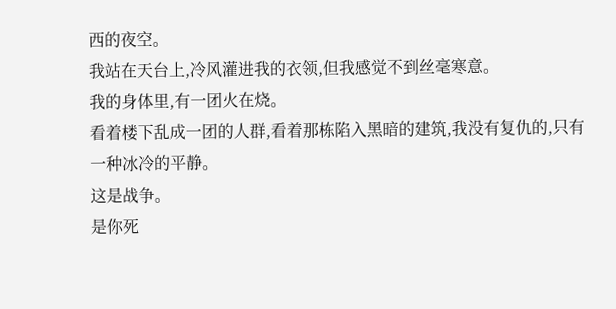西的夜空。
我站在天台上,冷风灌进我的衣领,但我感觉不到丝毫寒意。
我的身体里,有一团火在烧。
看着楼下乱成一团的人群,看着那栋陷入黑暗的建筑,我没有复仇的,只有一种冰冷的平静。
这是战争。
是你死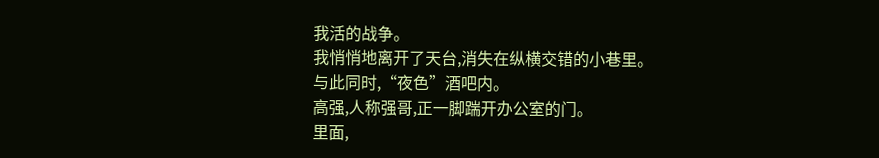我活的战争。
我悄悄地离开了天台,消失在纵横交错的小巷里。
与此同时,“夜色”酒吧内。
高强,人称强哥,正一脚踹开办公室的门。
里面,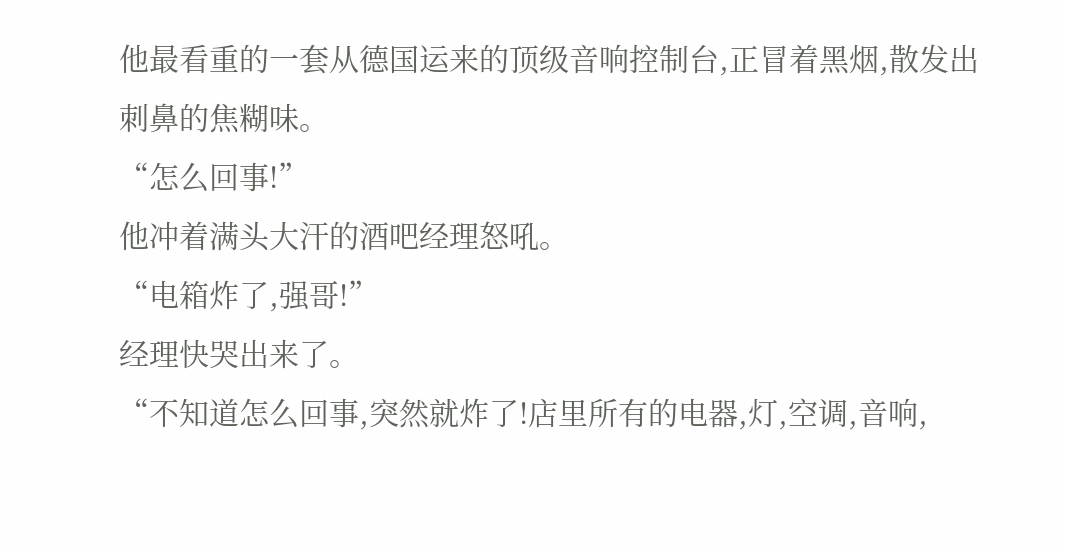他最看重的一套从德国运来的顶级音响控制台,正冒着黑烟,散发出刺鼻的焦糊味。
“怎么回事!”
他冲着满头大汗的酒吧经理怒吼。
“电箱炸了,强哥!”
经理快哭出来了。
“不知道怎么回事,突然就炸了!店里所有的电器,灯,空调,音响,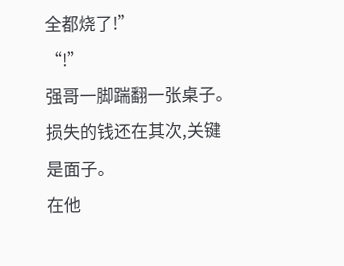全都烧了!”
“!”
强哥一脚踹翻一张桌子。
损失的钱还在其次,关键是面子。
在他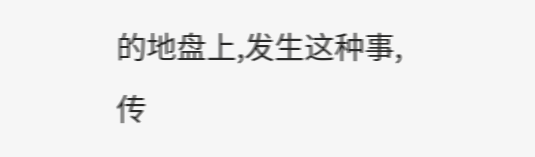的地盘上,发生这种事,传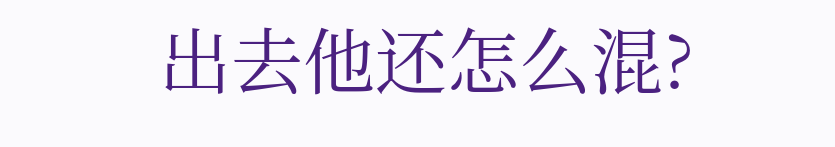出去他还怎么混?